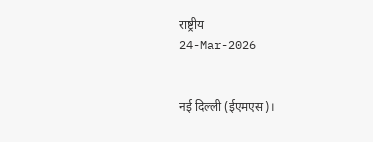राष्ट्रीय
24-Mar-2026


नई दिल्ली (ईएमएस)।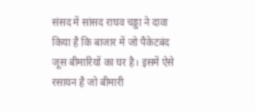संसद में सांसद राघव चड्डा ने दावा किया है कि बाजार में जो पैकेटबंद जूस बीमारियों का घर है। इसमें ऐसे रसायन है जो बीमारी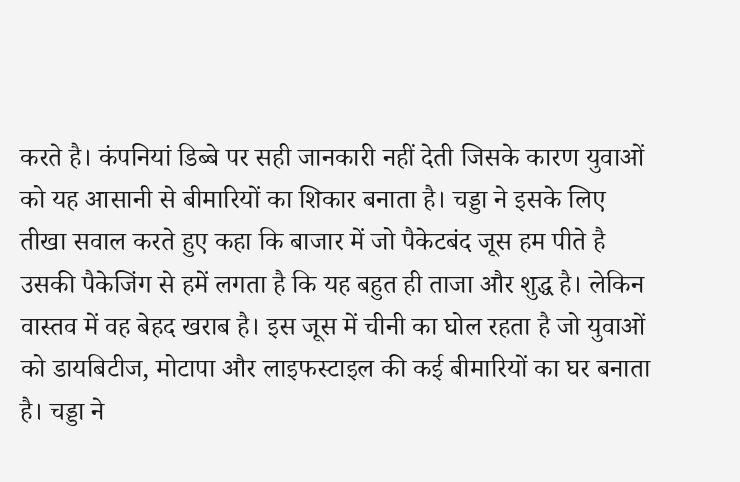करते है। कंपनियां डिब्बे पर सही जानकारी नहीं देती जिसके कारण युवाओं को यह आसानी से बीमारियों का शिकार बनाता है। चड्डा ने इसके लिए तीखा सवाल करते हुए कहा कि बाजार में जो पैकेटबंद जूस हम पीते है उसकी पैकेजिंग से हमें लगता है कि यह बहुत ही ताजा और शुद्ध है। लेकिन वास्तव में वह बेहद खराब है। इस जूस में चीनी का घोल रहता है जो युवाओं को डायबिटीज, मोटापा और लाइफस्टाइल की कई बीमारियों का घर बनाता है। चड्डा ने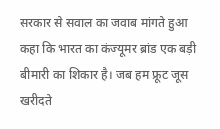सरकार से सवाल का जवाब मांगते हुआ कहा कि भारत का कंज्यूमर ब्रांड एक बड़ी बीमारी का शिकार है। जब हम फ्रूट जूस खरीदते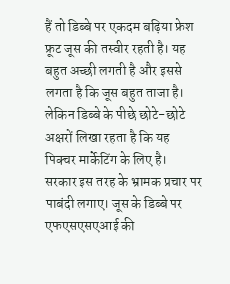हैं तो डिब्बे पर एकदम बढ़िया फ्रेश फ्रूट जूस की तस्वीर रहती है। यह बहुत अच्छी लगती है और इससे लगता है कि जूस बहुत ताजा है। लेकिन डिब्बे के पीछे छोटे-छोटे अक्षरों लिखा रहता है कि यह पिक्चर मार्केटिंग के लिए है। सरकार इस तरह के भ्रामक प्रचार पर पाबंदी लगाए। जूस के डिब्बे पर एफएसएसएआई की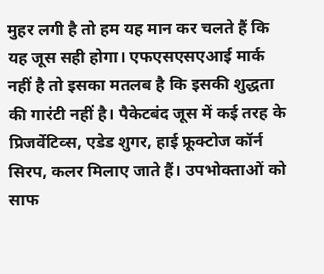मुहर लगी है तो हम यह मान कर चलते हैं कि यह जूस सही होगा। एफएसएसएआई मार्क नहीं है तो इसका मतलब है कि इसकी शुद्धता की गारंटी नहीं है। पैकेटबंद जूस में कई तरह के प्रिजर्वेटिव्स, एडेड शुगर, हाई फ्रूक्टोज कॉर्न सिरप, कलर मिलाए जाते हैं। उपभोक्ताओं को साफ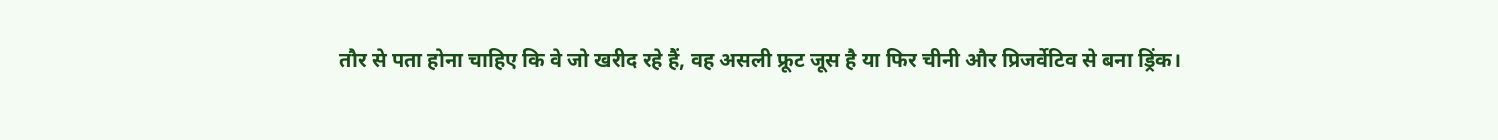तौर से पता होना चाहिए कि वे जो खरीद रहे हैं, वह असली फ्रूट जूस है या फिर चीनी और प्रिजर्वेटिव से बना ड्रिंक।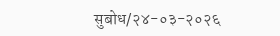सुबोध/२४-०३-२०२६